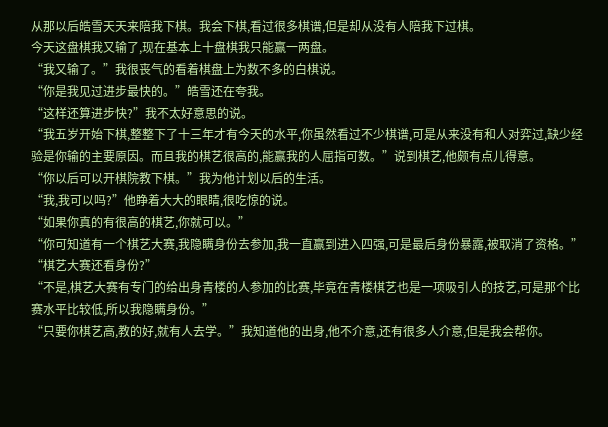从那以后皓雪天天来陪我下棋。我会下棋,看过很多棋谱,但是却从没有人陪我下过棋。
今天这盘棋我又输了,现在基本上十盘棋我只能赢一两盘。
“我又输了。”我很丧气的看着棋盘上为数不多的白棋说。
“你是我见过进步最快的。”皓雪还在夸我。
“这样还算进步快?”我不太好意思的说。
“我五岁开始下棋,整整下了十三年才有今天的水平,你虽然看过不少棋谱,可是从来没有和人对弈过,缺少经验是你输的主要原因。而且我的棋艺很高的,能赢我的人屈指可数。”说到棋艺,他颇有点儿得意。
“你以后可以开棋院教下棋。”我为他计划以后的生活。
“我,我可以吗?”他睁着大大的眼睛,很吃惊的说。
“如果你真的有很高的棋艺,你就可以。”
“你可知道有一个棋艺大赛,我隐瞒身份去参加,我一直赢到进入四强,可是最后身份暴露,被取消了资格。”
“棋艺大赛还看身份?”
“不是,棋艺大赛有专门的给出身青楼的人参加的比赛,毕竟在青楼棋艺也是一项吸引人的技艺,可是那个比赛水平比较低,所以我隐瞒身份。”
“只要你棋艺高,教的好,就有人去学。”我知道他的出身,他不介意,还有很多人介意,但是我会帮你。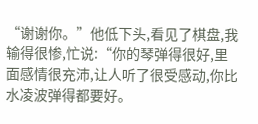“谢谢你。”他低下头,看见了棋盘,我输得很惨,忙说:“你的琴弹得很好,里面感情很充沛,让人听了很受感动,你比水凌波弹得都要好。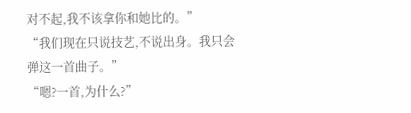对不起,我不该拿你和她比的。”
“我们现在只说技艺,不说出身。我只会弹这一首曲子。”
“嗯?一首,为什么?”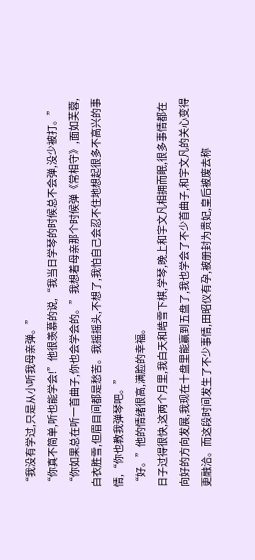“我没有学过,只是从小听我母亲弹。”
“你真不简单,听也能学会!”他很羡慕的说,“我当日学琴的时候总不会弹,没少被打。”
“你如果总在听一首曲子,你也会学会的。”我想着母亲那个时候弹《常相守》,面如芙蓉,白衣胜雪,但眉目间都是愁苦。我摇摇头,不想了,我怕自己会忍不住地想起很多不高兴的事情,“你也教我弹琴吧。”
“好。”他的情绪很高,满脸的幸福。
日子过得很快,这两个月里,我白天和皓雪下棋,学琴,晚上和宇文凡相拥而眠,很多事情都在向好的方向发展,我现在十盘里能赢到五盘了,我也学会了不少首曲子,和宇文凡的关心变得更融洽。而这段时间发生了不少事情,田昭仪有孕,被册封为贵妃,皇后被废去称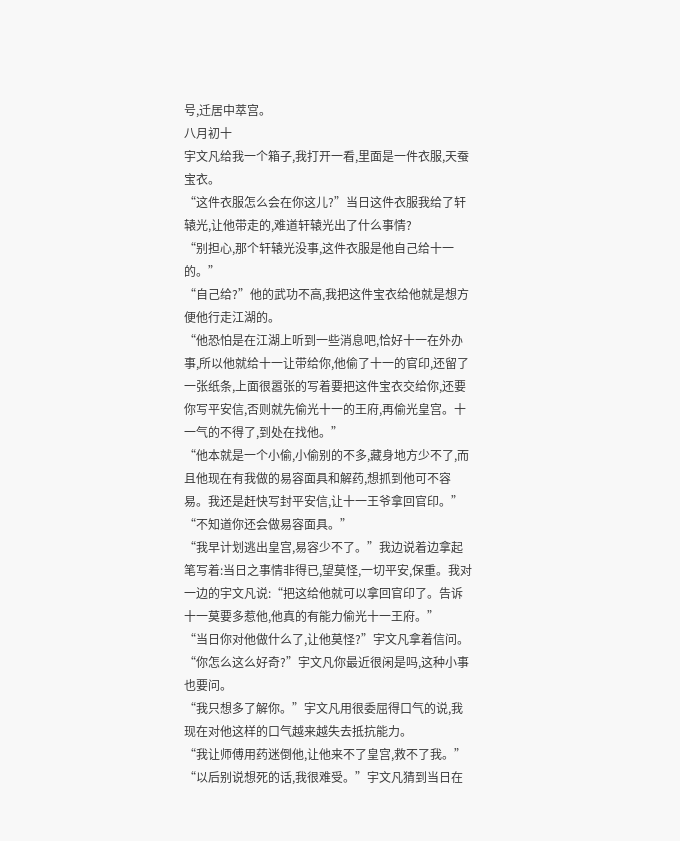号,迁居中萃宫。
八月初十
宇文凡给我一个箱子,我打开一看,里面是一件衣服,天蚕宝衣。
“这件衣服怎么会在你这儿?”当日这件衣服我给了轩辕光,让他带走的,难道轩辕光出了什么事情?
“别担心,那个轩辕光没事,这件衣服是他自己给十一的。”
“自己给?”他的武功不高,我把这件宝衣给他就是想方便他行走江湖的。
“他恐怕是在江湖上听到一些消息吧,恰好十一在外办事,所以他就给十一让带给你,他偷了十一的官印,还留了一张纸条,上面很嚣张的写着要把这件宝衣交给你,还要你写平安信,否则就先偷光十一的王府,再偷光皇宫。十一气的不得了,到处在找他。”
“他本就是一个小偷,小偷别的不多,藏身地方少不了,而且他现在有我做的易容面具和解药,想抓到他可不容易。我还是赶快写封平安信,让十一王爷拿回官印。”
“不知道你还会做易容面具。”
“我早计划逃出皇宫,易容少不了。”我边说着边拿起笔写着:当日之事情非得已,望莫怪,一切平安,保重。我对一边的宇文凡说:“把这给他就可以拿回官印了。告诉十一莫要多惹他,他真的有能力偷光十一王府。”
“当日你对他做什么了,让他莫怪?”宇文凡拿着信问。
“你怎么这么好奇?”宇文凡你最近很闲是吗,这种小事也要问。
“我只想多了解你。”宇文凡用很委屈得口气的说,我现在对他这样的口气越来越失去抵抗能力。
“我让师傅用药迷倒他,让他来不了皇宫,救不了我。”
“以后别说想死的话,我很难受。”宇文凡猜到当日在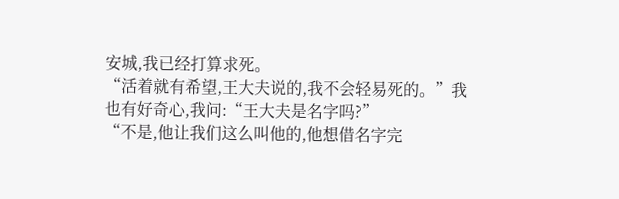安城,我已经打算求死。
“活着就有希望,王大夫说的,我不会轻易死的。”我也有好奇心,我问:“王大夫是名字吗?”
“不是,他让我们这么叫他的,他想借名字完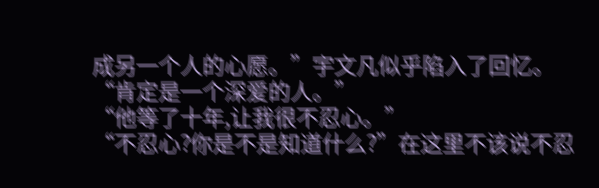成另一个人的心愿。”宇文凡似乎陷入了回忆。
“肯定是一个深爱的人。”
“他等了十年,让我很不忍心。”
“不忍心?你是不是知道什么?”在这里不该说不忍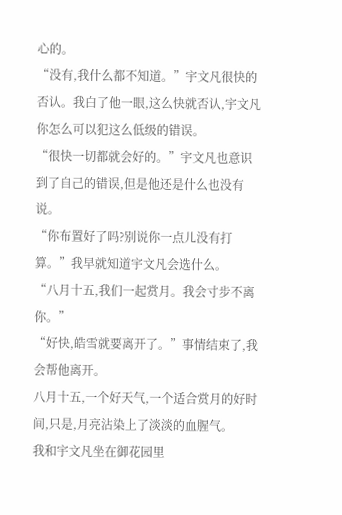心的。
“没有,我什么都不知道。”宇文凡很快的否认。我白了他一眼,这么快就否认,宇文凡你怎么可以犯这么低级的错误。
“很快一切都就会好的。”宇文凡也意识到了自己的错误,但是他还是什么也没有说。
“你布置好了吗?别说你一点儿没有打算。”我早就知道宇文凡会选什么。
“八月十五,我们一起赏月。我会寸步不离你。”
“好快,皓雪就要离开了。”事情结束了,我会帮他离开。
八月十五,一个好天气,一个适合赏月的好时间,只是,月亮沾染上了淡淡的血腥气。
我和宇文凡坐在御花园里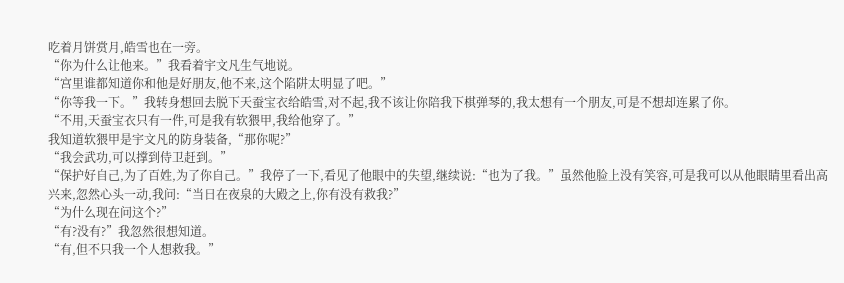吃着月饼赏月,皓雪也在一旁。
“你为什么让他来。”我看着宇文凡生气地说。
“宫里谁都知道你和他是好朋友,他不来,这个陷阱太明显了吧。”
“你等我一下。”我转身想回去脱下天蚕宝衣给皓雪,对不起,我不该让你陪我下棋弹琴的,我太想有一个朋友,可是不想却连累了你。
“不用,天蚕宝衣只有一件,可是我有软猥甲,我给他穿了。”
我知道软猥甲是宇文凡的防身装备,“那你呢?”
“我会武功,可以撑到侍卫赶到。”
“保护好自己,为了百姓,为了你自己。”我停了一下,看见了他眼中的失望,继续说:“也为了我。”虽然他脸上没有笑容,可是我可以从他眼睛里看出高兴来,忽然心头一动,我问:“当日在夜泉的大殿之上,你有没有救我?”
“为什么现在问这个?”
“有?没有?”我忽然很想知道。
“有,但不只我一个人想救我。”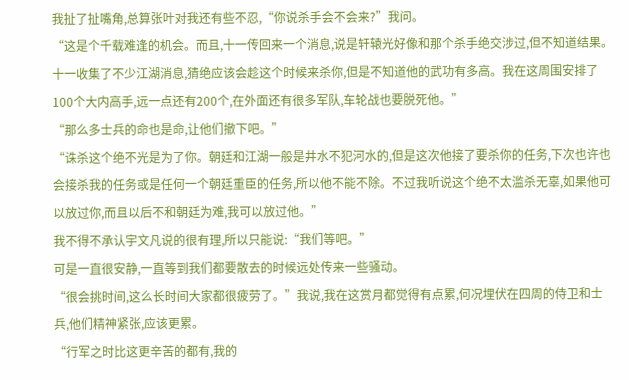我扯了扯嘴角,总算张叶对我还有些不忍,“你说杀手会不会来?”我问。
“这是个千载难逢的机会。而且,十一传回来一个消息,说是轩辕光好像和那个杀手绝交涉过,但不知道结果。十一收集了不少江湖消息,猜绝应该会趁这个时候来杀你,但是不知道他的武功有多高。我在这周围安排了100个大内高手,远一点还有200个,在外面还有很多军队,车轮战也要脱死他。”
“那么多士兵的命也是命,让他们撤下吧。”
“诛杀这个绝不光是为了你。朝廷和江湖一般是井水不犯河水的,但是这次他接了要杀你的任务,下次也许也会接杀我的任务或是任何一个朝廷重臣的任务,所以他不能不除。不过我听说这个绝不太滥杀无辜,如果他可以放过你,而且以后不和朝廷为难,我可以放过他。”
我不得不承认宇文凡说的很有理,所以只能说:“我们等吧。”
可是一直很安静,一直等到我们都要散去的时候远处传来一些骚动。
“很会挑时间,这么长时间大家都很疲劳了。”我说,我在这赏月都觉得有点累,何况埋伏在四周的侍卫和士兵,他们精神紧张,应该更累。
“行军之时比这更辛苦的都有,我的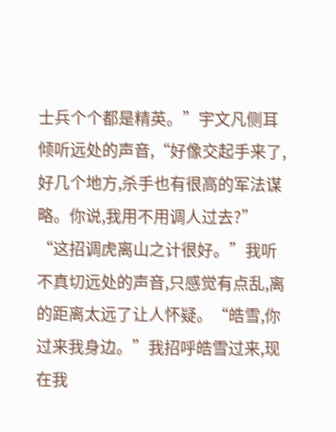士兵个个都是精英。”宇文凡侧耳倾听远处的声音,“好像交起手来了,好几个地方,杀手也有很高的军法谋略。你说,我用不用调人过去?”
“这招调虎离山之计很好。”我听不真切远处的声音,只感觉有点乱,离的距离太远了让人怀疑。“皓雪,你过来我身边。”我招呼皓雪过来,现在我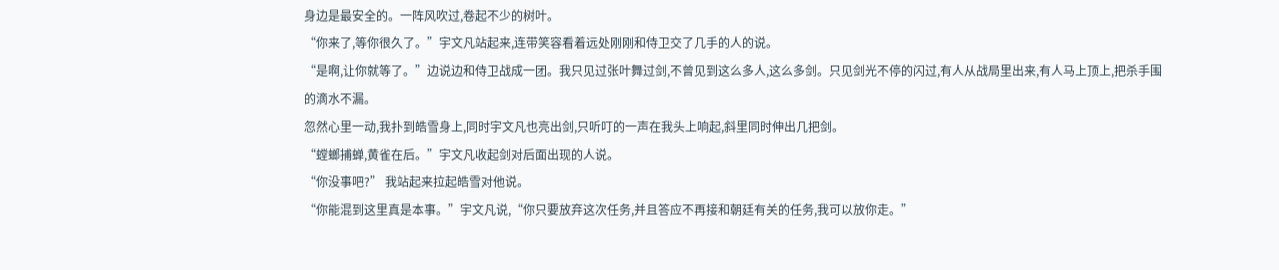身边是最安全的。一阵风吹过,卷起不少的树叶。
“你来了,等你很久了。”宇文凡站起来,连带笑容看着远处刚刚和侍卫交了几手的人的说。
“是啊,让你就等了。”边说边和侍卫战成一团。我只见过张叶舞过剑,不曾见到这么多人,这么多剑。只见剑光不停的闪过,有人从战局里出来,有人马上顶上,把杀手围的滴水不漏。
忽然心里一动,我扑到皓雪身上,同时宇文凡也亮出剑,只听叮的一声在我头上响起,斜里同时伸出几把剑。
“螳螂捕蝉,黄雀在后。”宇文凡收起剑对后面出现的人说。
“你没事吧?” 我站起来拉起皓雪对他说。
“你能混到这里真是本事。”宇文凡说,“你只要放弃这次任务,并且答应不再接和朝廷有关的任务,我可以放你走。”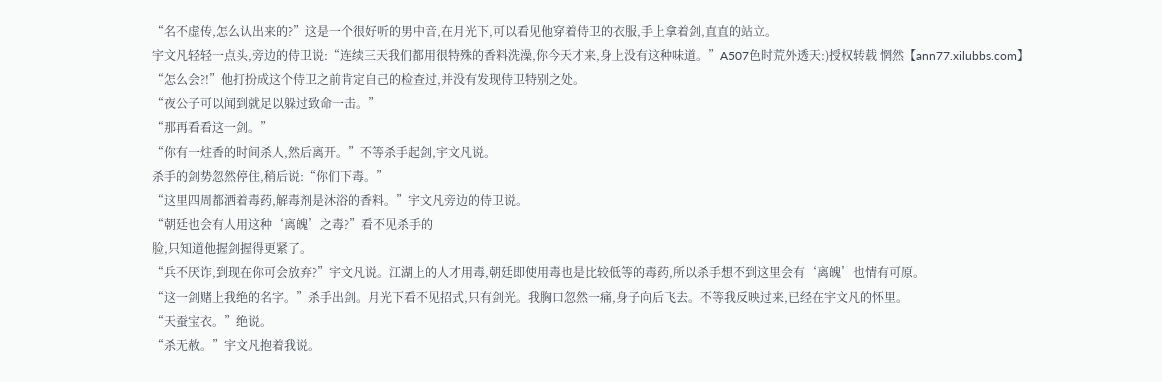“名不虚传,怎么认出来的?”这是一个很好听的男中音,在月光下,可以看见他穿着侍卫的衣服,手上拿着剑,直直的站立。
宇文凡轻轻一点头,旁边的侍卫说:“连续三天我们都用很特殊的香料洗澡,你今天才来,身上没有这种味道。”A507色时荒外透天:)授权转载 惘然【ann77.xilubbs.com】
“怎么会?!”他打扮成这个侍卫之前肯定自己的检查过,并没有发现侍卫特别之处。
“夜公子可以闻到就足以躲过致命一击。”
“那再看看这一剑。”
“你有一炷香的时间杀人,然后离开。”不等杀手起剑,宇文凡说。
杀手的剑势忽然停住,稍后说:“你们下毒。”
“这里四周都洒着毒药,解毒剂是沐浴的香料。”宇文凡旁边的侍卫说。
“朝廷也会有人用这种‘离魄’之毒?”看不见杀手的
脸,只知道他握剑握得更紧了。
“兵不厌诈,到现在你可会放弃?”宇文凡说。江湖上的人才用毒,朝廷即使用毒也是比较低等的毒药,所以杀手想不到这里会有‘离魄’也情有可原。
“这一剑赌上我绝的名字。”杀手出剑。月光下看不见招式,只有剑光。我胸口忽然一痛,身子向后飞去。不等我反映过来,已经在宇文凡的怀里。
“天蚕宝衣。”绝说。
“杀无赦。”宇文凡抱着我说。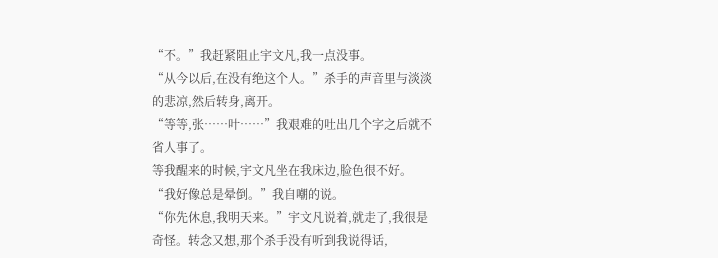“不。”我赶紧阻止宇文凡,我一点没事。
“从今以后,在没有绝这个人。”杀手的声音里与淡淡的悲凉,然后转身,离开。
“等等,张……叶……”我艰难的吐出几个字之后就不省人事了。
等我醒来的时候,宇文凡坐在我床边,脸色很不好。
“我好像总是晕倒。”我自嘲的说。
“你先休息,我明天来。”宇文凡说着,就走了,我很是奇怪。转念又想,那个杀手没有听到我说得话,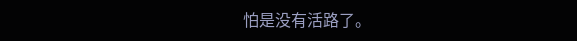怕是没有活路了。